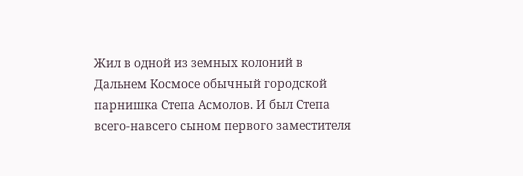Жил в одной из земных колоний в Дальнем Космосе обычный городской парнишка Степа Асмолов. И был Степа всего-навсего сыном первого заместителя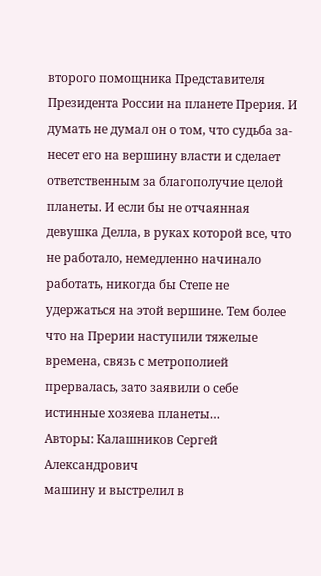второго помощника Представителя Президента России на планете Прерия. И думать не думал он о том, что судьба за-несет его на вершину власти и сделает ответственным за благополучие целой планеты. И если бы не отчаянная девушка Делла, в руках которой все, что не работало, немедленно начинало работать, никогда бы Степе не удержаться на этой вершине. Тем более что на Прерии наступили тяжелые времена, связь с метрополией прервалась, зато заявили о себе истинные хозяева планеты…
Авторы: Калашников Сергей Александрович
машину и выстрелил в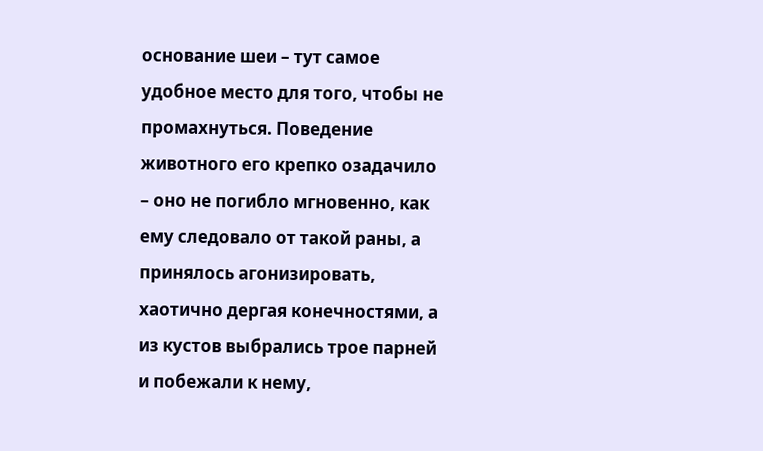основание шеи – тут самое удобное место для того, чтобы не промахнуться. Поведение животного его крепко озадачило – оно не погибло мгновенно, как ему следовало от такой раны, а принялось агонизировать, хаотично дергая конечностями, а из кустов выбрались трое парней и побежали к нему,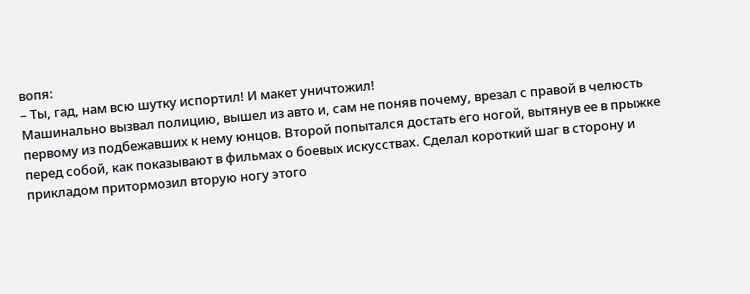вопя:
– Ты, гад, нам всю шутку испортил! И макет уничтожил!
Машинально вызвал полицию, вышел из авто и, сам не поняв почему, врезал с правой в челюсть первому из подбежавших к нему юнцов. Второй попытался достать его ногой, вытянув ее в прыжке перед собой, как показывают в фильмах о боевых искусствах. Сделал короткий шаг в сторону и прикладом притормозил вторую ногу этого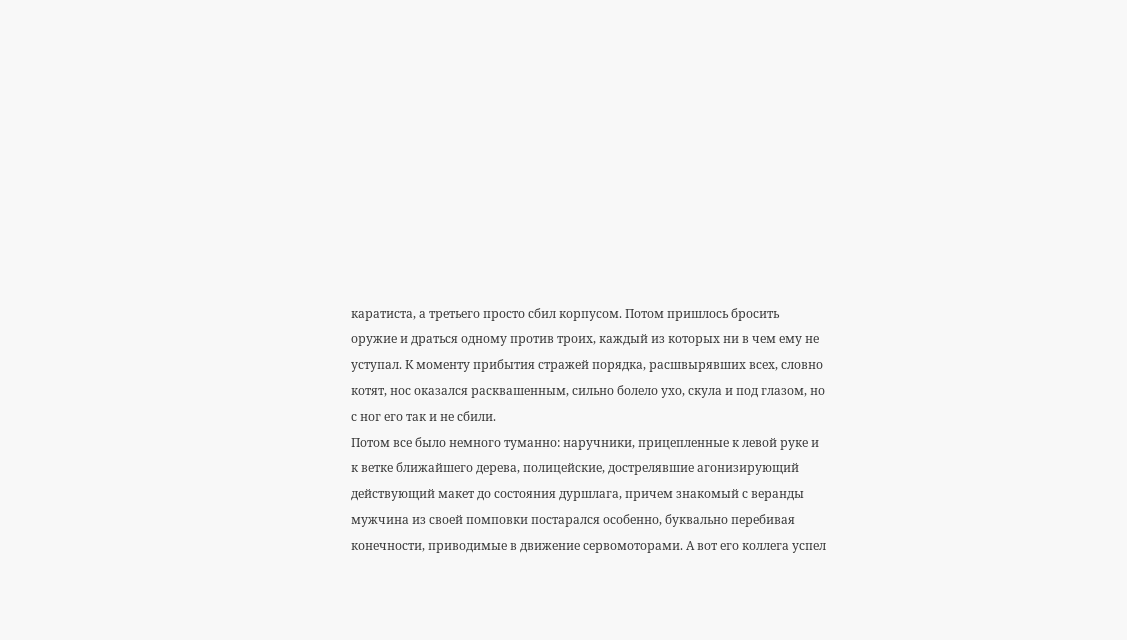каратиста, а третьего просто сбил корпусом. Потом пришлось бросить оружие и драться одному против троих, каждый из которых ни в чем ему не уступал. К моменту прибытия стражей порядка, расшвырявших всех, словно котят, нос оказался расквашенным, сильно болело ухо, скула и под глазом, но с ног его так и не сбили.
Потом все было немного туманно: наручники, прицепленные к левой руке и к ветке ближайшего дерева, полицейские, дострелявшие агонизирующий действующий макет до состояния дуршлага, причем знакомый с веранды мужчина из своей помповки постарался особенно, буквально перебивая конечности, приводимые в движение сервомоторами. А вот его коллега успел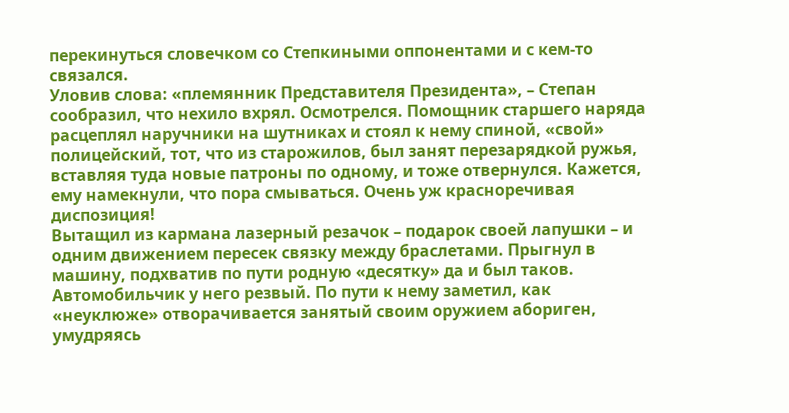перекинуться словечком со Степкиными оппонентами и с кем-то связался.
Уловив слова: «племянник Представителя Президента», – Степан сообразил, что нехило вхрял. Осмотрелся. Помощник старшего наряда расцеплял наручники на шутниках и стоял к нему спиной, «свой» полицейский, тот, что из старожилов, был занят перезарядкой ружья, вставляя туда новые патроны по одному, и тоже отвернулся. Кажется, ему намекнули, что пора смываться. Очень уж красноречивая диспозиция!
Вытащил из кармана лазерный резачок – подарок своей лапушки – и одним движением пересек связку между браслетами. Прыгнул в машину, подхватив по пути родную «десятку» да и был таков. Автомобильчик у него резвый. По пути к нему заметил, как «неуклюже» отворачивается занятый своим оружием абориген, умудряясь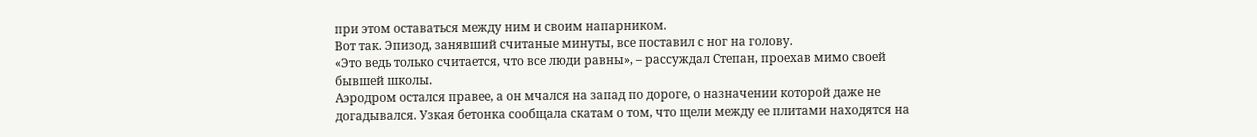при этом оставаться между ним и своим напарником.
Вот так. Эпизод, занявший считаные минуты, все поставил с ног на голову.
«Это ведь только считается, что все люди равны», – рассуждал Степан, проехав мимо своей бывшей школы.
Аэродром остался правее, а он мчался на запад по дороге, о назначении которой даже не догадывался. Узкая бетонка сообщала скатам о том, что щели между ее плитами находятся на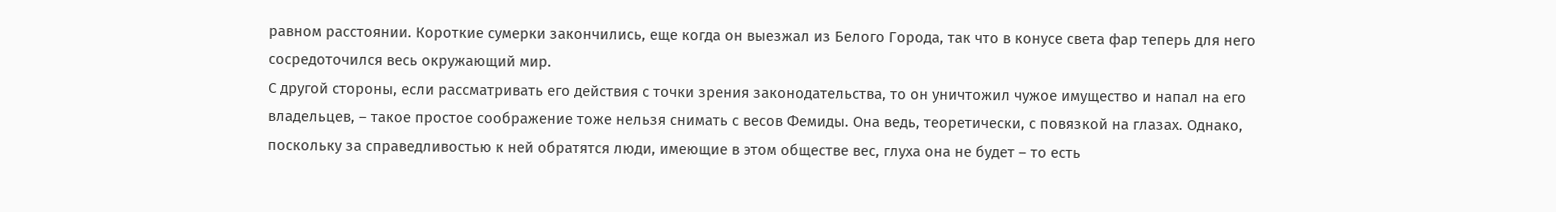равном расстоянии. Короткие сумерки закончились, еще когда он выезжал из Белого Города, так что в конусе света фар теперь для него сосредоточился весь окружающий мир.
С другой стороны, если рассматривать его действия с точки зрения законодательства, то он уничтожил чужое имущество и напал на его владельцев, – такое простое соображение тоже нельзя снимать с весов Фемиды. Она ведь, теоретически, с повязкой на глазах. Однако, поскольку за справедливостью к ней обратятся люди, имеющие в этом обществе вес, глуха она не будет – то есть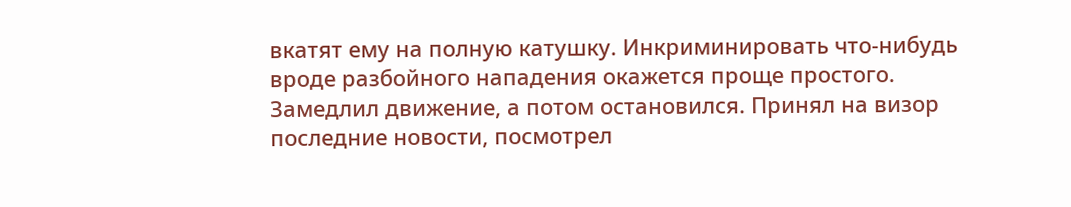вкатят ему на полную катушку. Инкриминировать что-нибудь вроде разбойного нападения окажется проще простого.
Замедлил движение, а потом остановился. Принял на визор последние новости, посмотрел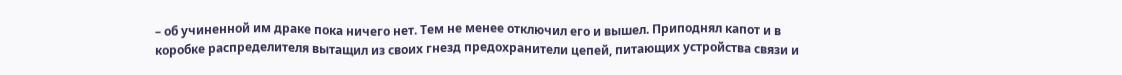– об учиненной им драке пока ничего нет. Тем не менее отключил его и вышел. Приподнял капот и в коробке распределителя вытащил из своих гнезд предохранители цепей, питающих устройства связи и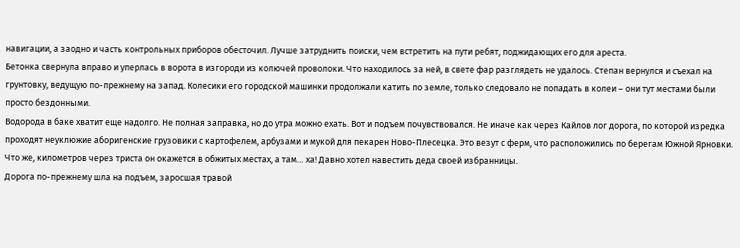навигации, а заодно и часть контрольных приборов обесточил. Лучше затруднить поиски, чем встретить на пути ребят, поджидающих его для ареста.
Бетонка свернула вправо и уперлась в ворота в изгороди из колючей проволоки. Что находилось за ней, в свете фар разглядеть не удалось. Степан вернулся и съехал на грунтовку, ведущую по-прежнему на запад. Колесики его городской машинки продолжали катить по земле, только следовало не попадать в колеи – они тут местами были просто бездонными.
Водорода в баке хватит еще надолго. Не полная заправка, но до утра можно ехать. Вот и подъем почувствовался. Не иначе как через Кайлов лог дорога, по которой изредка проходят неуклюжие аборигенские грузовики с картофелем, арбузами и мукой для пекарен Ново-Плесецка. Это везут с ферм, что расположились по берегам Южной Ярновки. Что же, километров через триста он окажется в обжитых местах, а там… ха! Давно хотел навестить деда своей избранницы.
Дорога по-прежнему шла на подъем, заросшая травой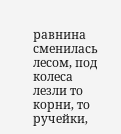равнина сменилась лесом, под колеса лезли то корни, то ручейки,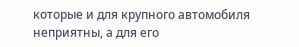которые и для крупного автомобиля неприятны, а для его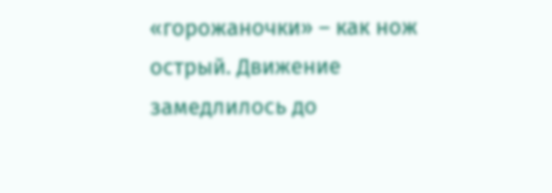«горожаночки» – как нож острый. Движение замедлилось до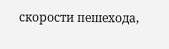скорости пешехода,